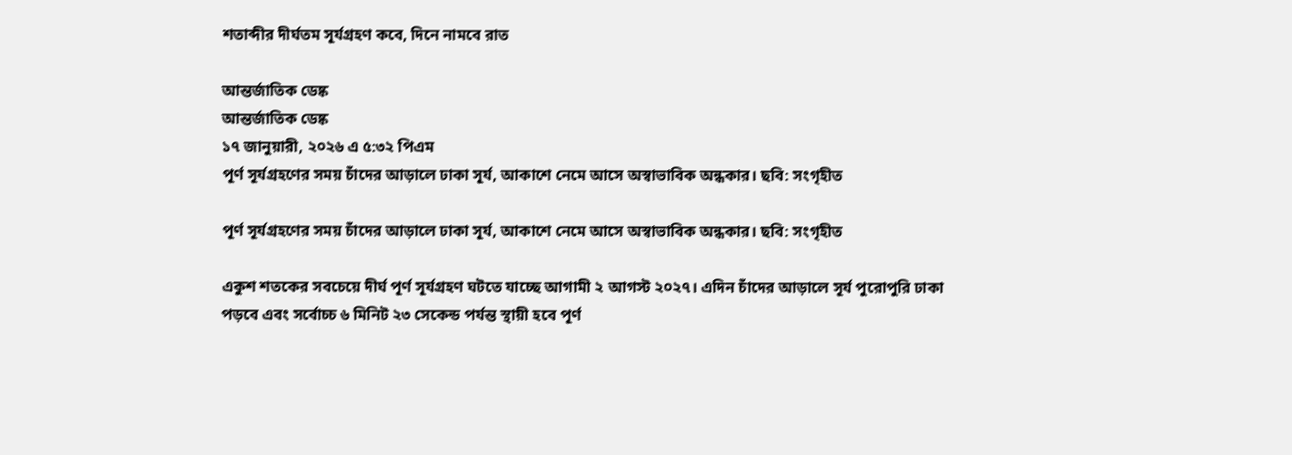শতাব্দীর দীর্ঘতম সূর্যগ্রহণ কবে, দিনে নামবে রাত

আন্তর্জাতিক ডেষ্ক
আন্তর্জাতিক ডেষ্ক
১৭ জানুয়ারী, ২০২৬ এ ৫:৩২ পিএম
পূর্ণ সূর্যগ্রহণের সময় চাঁদের আড়ালে ঢাকা সূর্য, আকাশে নেমে আসে অস্বাভাবিক অন্ধকার। ছবি: সংগৃহীত

পূর্ণ সূর্যগ্রহণের সময় চাঁদের আড়ালে ঢাকা সূর্য, আকাশে নেমে আসে অস্বাভাবিক অন্ধকার। ছবি: সংগৃহীত

একুশ শতকের সবচেয়ে দীর্ঘ পূর্ণ সূর্যগ্রহণ ঘটতে যাচ্ছে আগামী ২ আগস্ট ২০২৭। এদিন চাঁদের আড়ালে সূর্য পুরোপুরি ঢাকা পড়বে এবং সর্বোচ্চ ৬ মিনিট ২৩ সেকেন্ড পর্যন্ত স্থায়ী হবে পূর্ণ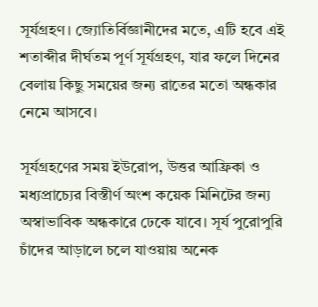সূর্যগ্রহণ। জ্যোতির্বিজ্ঞানীদের মতে, এটি হবে এই শতাব্দীর দীর্ঘতম পূর্ণ সূর্যগ্রহণ, যার ফলে দিনের বেলায় কিছু সময়ের জন্য রাতের মতো অন্ধকার নেমে আসবে।

সূর্যগ্রহণের সময় ইউরোপ, উত্তর আফ্রিকা ও মধ্যপ্রাচ্যের বিস্তীর্ণ অংশ কয়েক মিনিটের জন্য অস্বাভাবিক অন্ধকারে ঢেকে যাবে। সূর্য পুরোপুরি চাঁদের আড়ালে চলে যাওয়ায় অনেক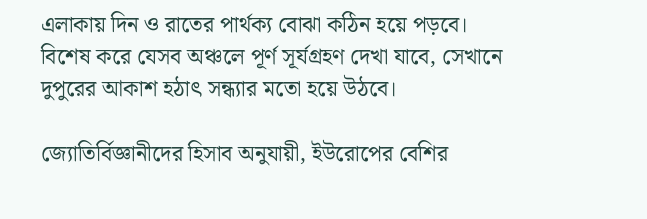এলাকায় দিন ও রাতের পার্থক্য বোঝা কঠিন হয়ে পড়বে। বিশেষ করে যেসব অঞ্চলে পূর্ণ সূর্যগ্রহণ দেখা যাবে, সেখানে দুপুরের আকাশ হঠাৎ সন্ধ্যার মতো হয়ে উঠবে।

জ্যোতির্বিজ্ঞানীদের হিসাব অনুযায়ী, ইউরোপের বেশির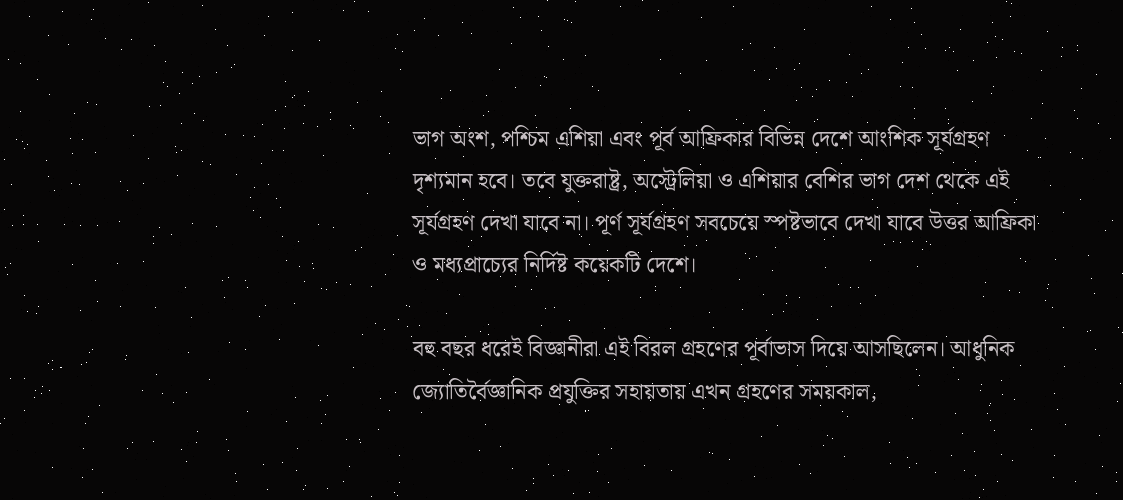ভাগ অংশ, পশ্চিম এশিয়া এবং পূর্ব আফ্রিকার বিভিন্ন দেশে আংশিক সূর্যগ্রহণ দৃশ্যমান হবে। তবে যুক্তরাষ্ট্র, অস্ট্রেলিয়া ও এশিয়ার বেশির ভাগ দেশ থেকে এই সূর্যগ্রহণ দেখা যাবে না। পূর্ণ সূর্যগ্রহণ সবচেয়ে স্পষ্টভাবে দেখা যাবে উত্তর আফ্রিকা ও মধ্যপ্রাচ্যের নির্দিষ্ট কয়েকটি দেশে।

বহু বছর ধরেই বিজ্ঞানীরা এই বিরল গ্রহণের পূর্বাভাস দিয়ে আসছিলেন। আধুনিক জ্যোতির্বৈজ্ঞানিক প্রযুক্তির সহায়তায় এখন গ্রহণের সময়কাল,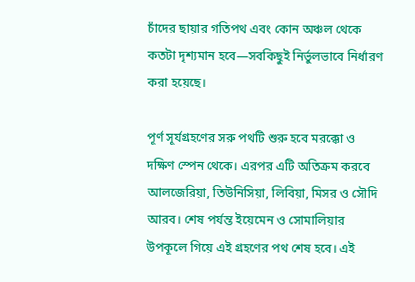চাঁদের ছায়ার গতিপথ এবং কোন অঞ্চল থেকে কতটা দৃশ্যমান হবে—সবকিছুই নির্ভুলভাবে নির্ধারণ করা হয়েছে।

পূর্ণ সূর্যগ্রহণের সরু পথটি শুরু হবে মরক্কো ও দক্ষিণ স্পেন থেকে। এরপর এটি অতিক্রম করবে আলজেরিয়া, তিউনিসিয়া, লিবিয়া, মিসর ও সৌদি আরব। শেষ পর্যন্ত ইয়েমেন ও সোমালিয়ার উপকূলে গিয়ে এই গ্রহণের পথ শেষ হবে। এই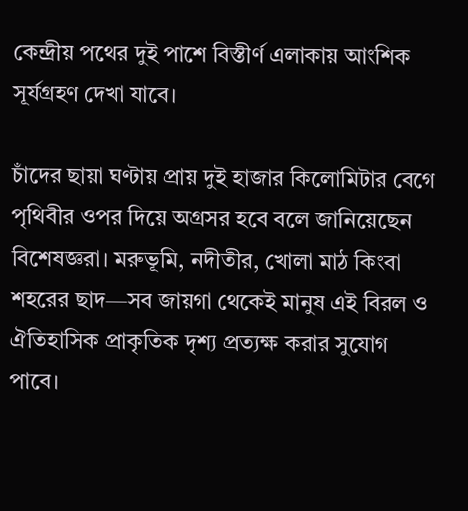কেন্দ্রীয় পথের দুই পাশে বিস্তীর্ণ এলাকায় আংশিক সূর্যগ্রহণ দেখা যাবে।

চাঁদের ছায়া ঘণ্টায় প্রায় দুই হাজার কিলোমিটার বেগে পৃথিবীর ওপর দিয়ে অগ্রসর হবে বলে জানিয়েছেন বিশেষজ্ঞরা। মরুভূমি, নদীতীর, খোলা মাঠ কিংবা শহরের ছাদ—সব জায়গা থেকেই মানুষ এই বিরল ও ঐতিহাসিক প্রাকৃতিক দৃশ্য প্রত্যক্ষ করার সুযোগ পাবে।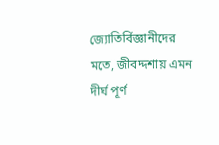জ্যোতির্বিজ্ঞানীদের মতে, জীবদ্দশায় এমন দীর্ঘ পূর্ণ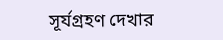সূর্যগ্রহণ দেখার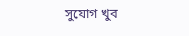সুযোগ খুব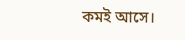কমই আসে।